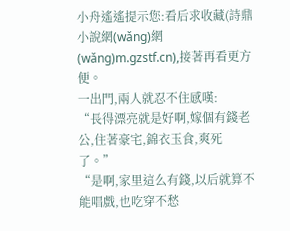小舟遙遙提示您:看后求收藏(詩鼎小說網(wǎng)網(wǎng)m.gzstf.cn),接著再看更方便。
一出門,兩人就忍不住感嘆:
“長得漂亮就是好啊,嫁個有錢老公,住著豪宅,錦衣玉食,爽死了。”
“是啊,家里這么有錢,以后就算不能唱戲,也吃穿不愁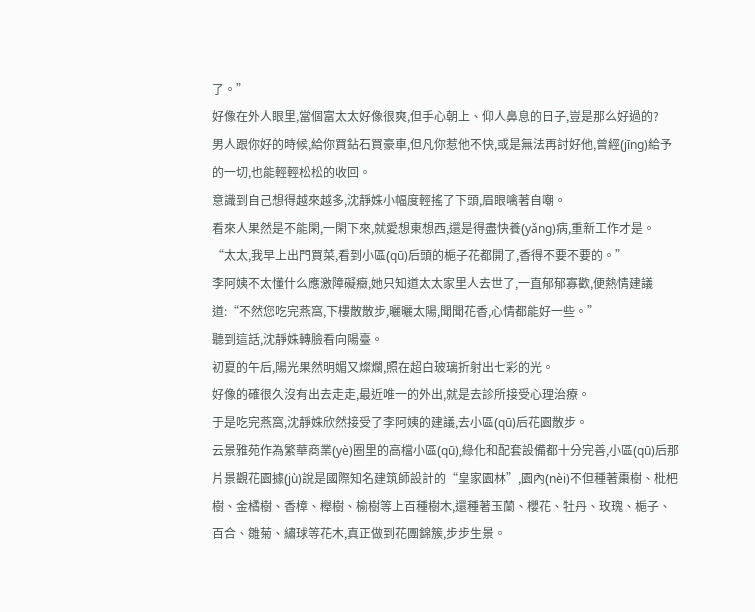了。”
好像在外人眼里,當個富太太好像很爽,但手心朝上、仰人鼻息的日子,豈是那么好過的?
男人跟你好的時候,給你買鉆石買豪車,但凡你惹他不快,或是無法再討好他,曾經(jīng)給予的一切,也能輕輕松松的收回。
意識到自己想得越來越多,沈靜姝小幅度輕搖了下頭,眉眼噙著自嘲。
看來人果然是不能閑,一閑下來,就愛想東想西,還是得盡快養(yǎng)病,重新工作才是。
“太太,我早上出門買菜,看到小區(qū)后頭的梔子花都開了,香得不要不要的。”
李阿姨不太懂什么應激障礙癥,她只知道太太家里人去世了,一直郁郁寡歡,便熱情建議道:“不然您吃完燕窩,下樓散散步,曬曬太陽,聞聞花香,心情都能好一些。”
聽到這話,沈靜姝轉臉看向陽臺。
初夏的午后,陽光果然明媚又燦爛,照在超白玻璃折射出七彩的光。
好像的確很久沒有出去走走,最近唯一的外出,就是去診所接受心理治療。
于是吃完燕窩,沈靜姝欣然接受了李阿姨的建議,去小區(qū)后花園散步。
云景雅苑作為繁華商業(yè)圈里的高檔小區(qū),綠化和配套設備都十分完善,小區(qū)后那片景觀花園據(jù)說是國際知名建筑師設計的“皇家園林”,園內(nèi)不但種著棗樹、枇杷樹、金橘樹、香樟、櫸樹、榆樹等上百種樹木,還種著玉蘭、櫻花、牡丹、玫瑰、梔子、百合、雛菊、繡球等花木,真正做到花團錦簇,步步生景。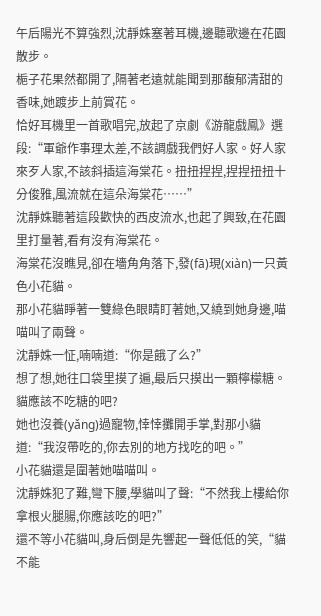午后陽光不算強烈,沈靜姝塞著耳機,邊聽歌邊在花園散步。
梔子花果然都開了,隔著老遠就能聞到那馥郁清甜的香味,她踱步上前賞花。
恰好耳機里一首歌唱完,放起了京劇《游龍戲鳳》選段:“軍爺作事理太差,不該調戲我們好人家。好人家來歹人家,不該斜插這海棠花。扭扭捏捏,捏捏扭扭十分俊雅,風流就在這朵海棠花……”
沈靜姝聽著這段歡快的西皮流水,也起了興致,在花園里打量著,看有沒有海棠花。
海棠花沒瞧見,卻在墻角角落下,發(fā)現(xiàn)一只黃色小花貓。
那小花貓睜著一雙綠色眼睛盯著她,又繞到她身邊,喵喵叫了兩聲。
沈靜姝一怔,喃喃道:“你是餓了么?”
想了想,她往口袋里摸了遍,最后只摸出一顆檸檬糖。
貓應該不吃糖的吧?
她也沒養(yǎng)過寵物,悻悻攤開手掌,對那小貓道:“我沒帶吃的,你去別的地方找吃的吧。”
小花貓還是圍著她喵喵叫。
沈靜姝犯了難,彎下腰,學貓叫了聲:“不然我上樓給你拿根火腿腸,你應該吃的吧?”
還不等小花貓叫,身后倒是先響起一聲低低的笑,“貓不能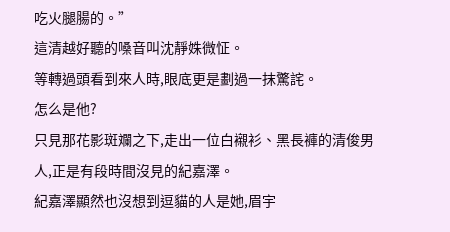吃火腿腸的。”
這清越好聽的嗓音叫沈靜姝微怔。
等轉過頭看到來人時,眼底更是劃過一抹驚詫。
怎么是他?
只見那花影斑斕之下,走出一位白襯衫、黑長褲的清俊男人,正是有段時間沒見的紀嘉澤。
紀嘉澤顯然也沒想到逗貓的人是她,眉宇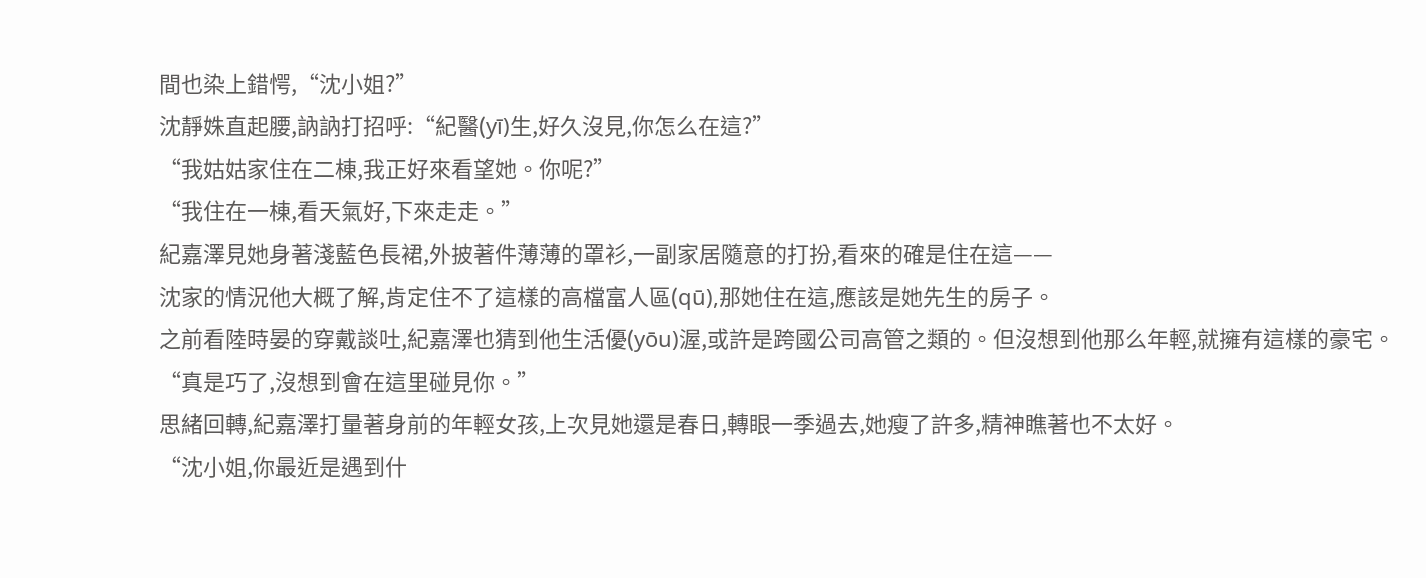間也染上錯愕,“沈小姐?”
沈靜姝直起腰,訥訥打招呼:“紀醫(yī)生,好久沒見,你怎么在這?”
“我姑姑家住在二棟,我正好來看望她。你呢?”
“我住在一棟,看天氣好,下來走走。”
紀嘉澤見她身著淺藍色長裙,外披著件薄薄的罩衫,一副家居隨意的打扮,看來的確是住在這——
沈家的情況他大概了解,肯定住不了這樣的高檔富人區(qū),那她住在這,應該是她先生的房子。
之前看陸時晏的穿戴談吐,紀嘉澤也猜到他生活優(yōu)渥,或許是跨國公司高管之類的。但沒想到他那么年輕,就擁有這樣的豪宅。
“真是巧了,沒想到會在這里碰見你。”
思緒回轉,紀嘉澤打量著身前的年輕女孩,上次見她還是春日,轉眼一季過去,她瘦了許多,精神瞧著也不太好。
“沈小姐,你最近是遇到什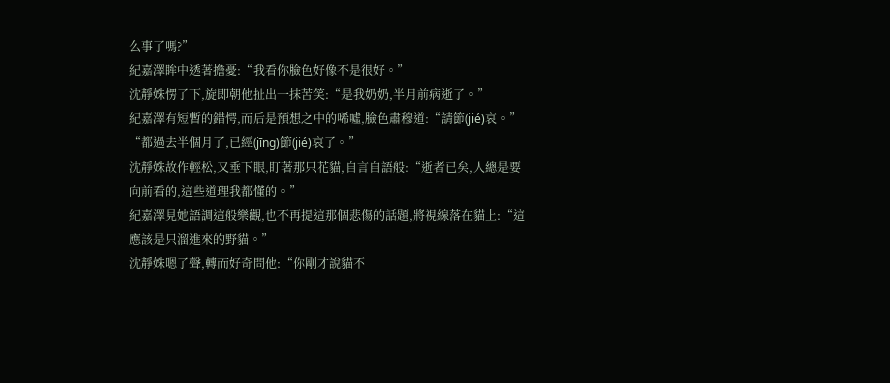么事了嗎?”
紀嘉澤眸中透著擔憂:“我看你臉色好像不是很好。”
沈靜姝愣了下,旋即朝他扯出一抹苦笑:“是我奶奶,半月前病逝了。”
紀嘉澤有短暫的錯愕,而后是預想之中的唏噓,臉色肅穆道:“請節(jié)哀。”
“都過去半個月了,已經(jīng)節(jié)哀了。”
沈靜姝故作輕松,又垂下眼,盯著那只花貓,自言自語般:“逝者已矣,人總是要向前看的,這些道理我都懂的。”
紀嘉澤見她語調這般樂觀,也不再提這那個悲傷的話題,將視線落在貓上:“這應該是只溜進來的野貓。”
沈靜姝嗯了聲,轉而好奇問他:“你剛才說貓不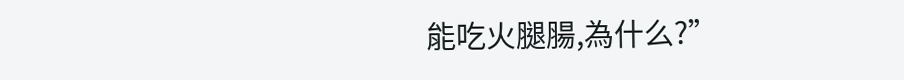能吃火腿腸,為什么?”